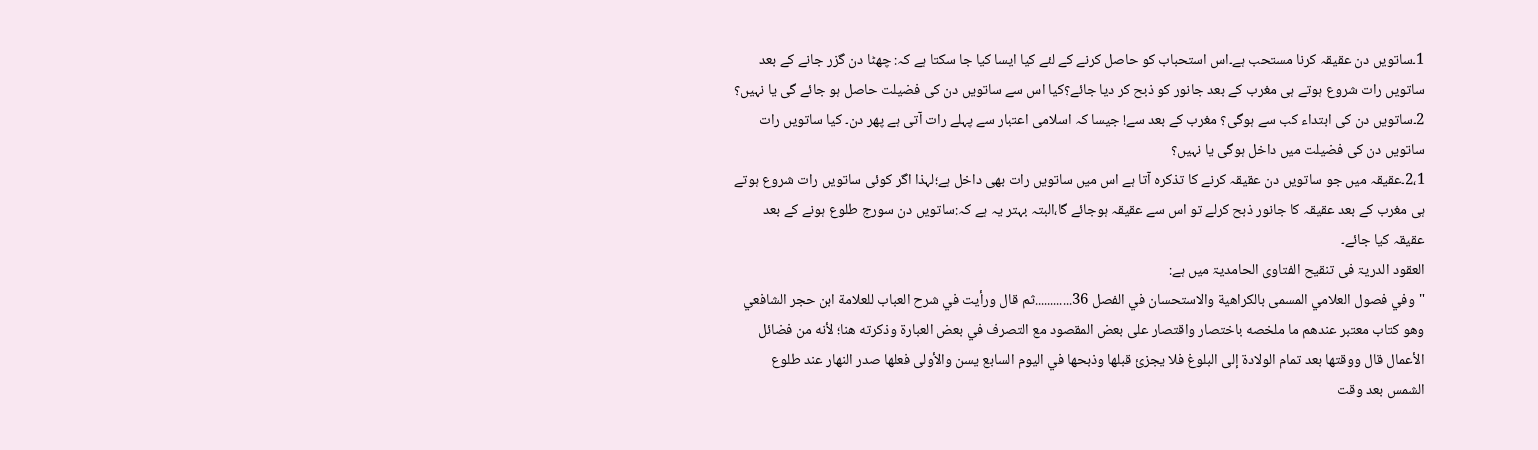1۔ساتویں دن عقیقہ کرنا مستحب ہے۔اس استحباب کو حاصل کرنے کے لئے کیا ایسا کیا جا سکتا ہے کہ: چھٹا دن گزر جانے کے بعد ساتویں رات شروع ہوتے ہی مغرب کے بعد جانور کو ذبح کر دیا جائے؟کیا اس سے ساتویں دن کی فضیلت حاصل ہو جائے گی یا نہیں؟
2۔ساتویں دن کی ابتداء کب سے ہوگی؟ مغرب کے بعد سے! جیسا کہ اسلامی اعتبار سے پہلے رات آتی ہے پھر دن۔ کیا ساتویں رات ساتویں دن کی فضیلت میں داخل ہوگی یا نہیں؟
2،1۔عقیقہ میں جو ساتویں دن عقیقہ کرنے کا تذکرہ آتا ہے اس میں ساتویں رات بھی داخل ہے؛لہذا اگر کوئی ساتویں رات شروع ہوتے ہی مغرب کے بعد عقیقہ کا جانور ذبح کرلے تو اس سے عقیقہ ہوجائے گا،البتہ بہتر یہ ہے کہ:ساتویں دن سورج طلوع ہونے کے بعد عقیقہ کیا جائے۔
العقود الدریۃ فی تنقیح الفتاوی الحامدیۃ میں ہے:
"وفي فصول العلامي المسمى بالكراهية والاستحسان في الفصل 36............ثم قال ورأيت في شرح العباب للعلامة ابن حجر الشافعي وهو كتاب معتبر عندهم ما ملخصه باختصار واقتصار على بعض المقصود مع التصرف في بعض العبارة وذكرته هنا؛ لأنه من فضائل الأعمال قال ووقتها بعد تمام الولادة إلى البلوغ فلا يجزئ قبلها وذبحها في اليوم السابع يسن والأولى فعلها صدر النهار عند طلوع الشمس بعد وقت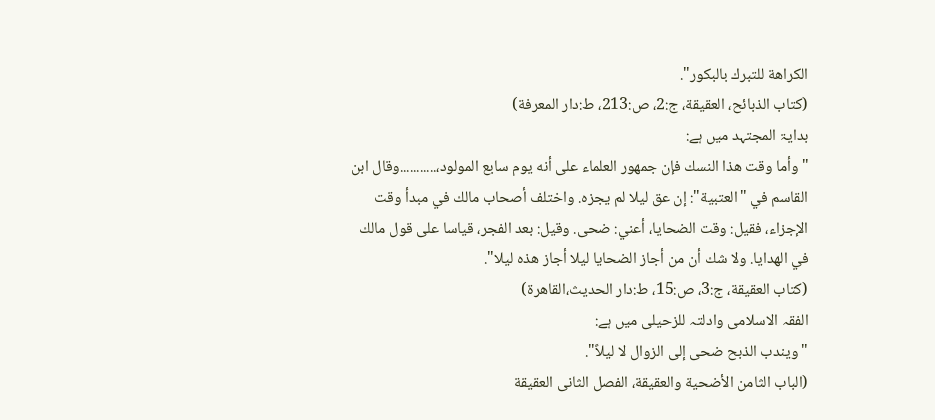الكراهة للتبرك بالبكور".
(کتاب الذبائح، العقیقة، ج:2، ص:213، ط:دار المعرفة)
بدایۃ المجتہد میں ہے:
"وأما وقت هذا النسك فإن جمهور العلماء على أنه يوم سابع المولود،...........وقال ابن القاسم في "العتبية": إن عق ليلا لم يجزه. واختلف أصحاب مالك في مبدأ وقت الإجزاء، فقيل: وقت الضحايا، أعني: ضحى. وقيل: بعد الفجر، قياسا على قول مالك في الهدايا. ولا شك أن من أجاز الضحايا ليلا أجاز هذه ليلا".
(کتاب العقیقة، ج:3، ص:15، ط:دار الحدیث،القاھرۃ)
الفقہ الاسلامی وادلتہ للزحیلی میں ہے:
"ويندب الذبح ضحى إلى الزوال لا ليلاً".
(الباب الثامن الأضحیة والعقیقة، الفصل الثانی العقیقة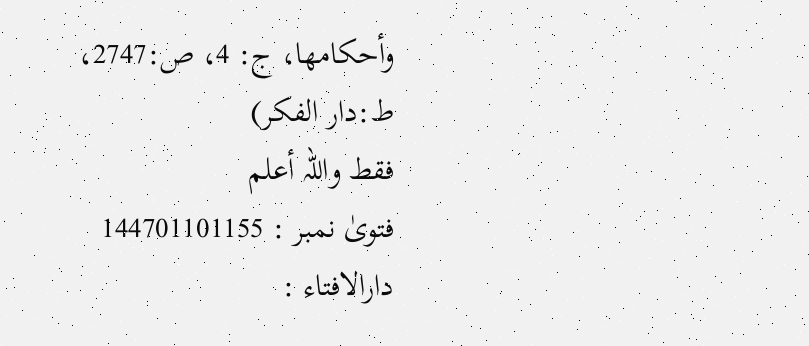وأحکامھا، ج: 4، ص:2747، ط:دار الفکر)
فقط واللہ أعلم
فتویٰ نمبر : 144701101155
دارالافتاء :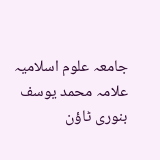جامعہ علوم اسلامیہ علامہ محمد یوسف بنوری ٹاؤن